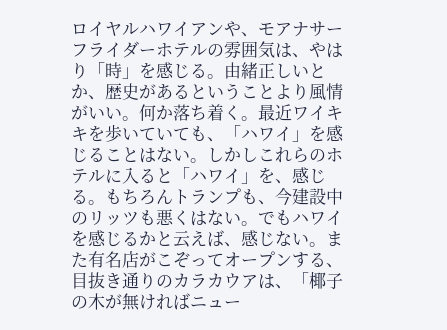ロイヤルハワイアンや、モアナサーフライダーホテルの雰囲気は、やはり「時」を感じる。由緒正しいとか、歴史があるということより風情がいい。何か落ち着く。最近ワイキキを歩いていても、「ハワイ」を感じることはない。しかしこれらのホテルに入ると「ハワイ」を、感じる。もちろんトランプも、今建設中のリッツも悪くはない。でもハワイを感じるかと云えば、感じない。また有名店がこぞってオープンする、目抜き通りのカラカウアは、「椰子の木が無ければニュー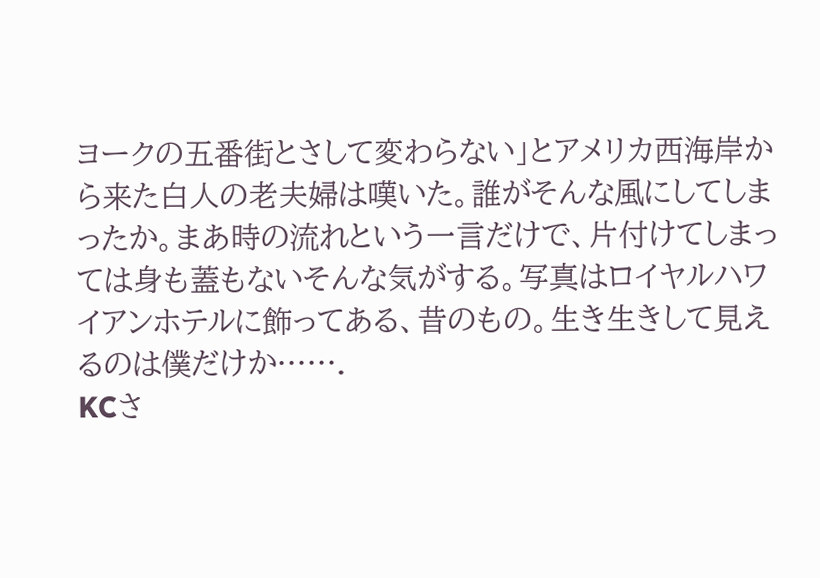ヨークの五番街とさして変わらない」とアメリカ西海岸から来た白人の老夫婦は嘆いた。誰がそんな風にしてしまったか。まあ時の流れという一言だけで、片付けてしまっては身も蓋もないそんな気がする。写真はロイヤルハワイアンホテルに飾ってある、昔のもの。生き生きして見えるのは僕だけか…….
KCさ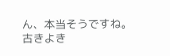ん、本当そうですね。
古きよき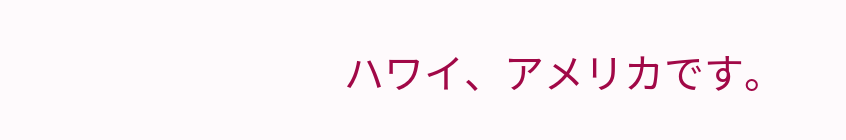ハワイ、アメリカです。